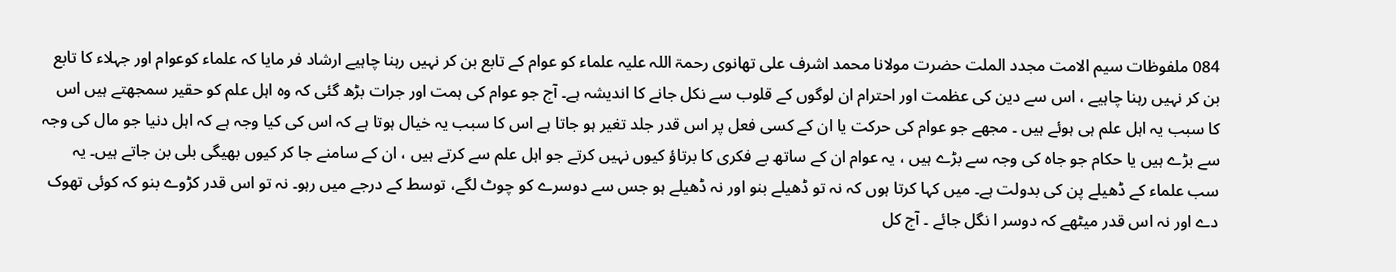084 ملفوظات سیم الامت مجدد الملت حضرت مولانا محمد اشرف علی تھانوی رحمۃ اللہ علیہ علماء کو عوام کے تابع بن کر نہیں رہنا چاہیے ارشاد فر مایا کہ علماء کوعوام اور جہلاء کا تابع بن کر نہیں رہنا چاہیے ، اس سے دین کی عظمت اور احترام ان لوگوں کے قلوب سے نکل جانے کا اندیشہ ہے۔ آج جو عوام کی ہمت اور جرات بڑھ گئی کہ وہ اہل علم کو حقیر سمجھتے ہیں اس کا سبب یہ اہل علم ہی ہوئے ہیں ۔ مجھے جو عوام کی حرکت یا ان کے کسی فعل پر اس قدر جلد تغیر ہو جاتا ہے اس کا سبب یہ خیال ہوتا ہے کہ اس کی کیا وجہ ہے کہ اہل دنیا جو مال کی وجہ سے بڑے ہیں یا حکام جو جاہ کی وجہ سے بڑے ہیں ، یہ عوام ان کے ساتھ بے فکری کا برتاؤ کیوں نہیں کرتے جو اہل علم سے کرتے ہیں ، ان کے سامنے جا کر کیوں بھیگی بلی بن جاتے ہیں۔ یہ سب علماء کے ڈھیلے پن کی بدولت ہے۔ میں کہا کرتا ہوں کہ نہ تو ڈھیلے بنو اور نہ ڈھیلے ہو جس سے دوسرے کو چوٹ لگے، توسط کے درجے میں رہو۔ نہ تو اس قدر کڑوے بنو کہ کوئی تھوک دے اور نہ اس قدر میٹھے کہ دوسر ا نگل جائے ۔ آج کل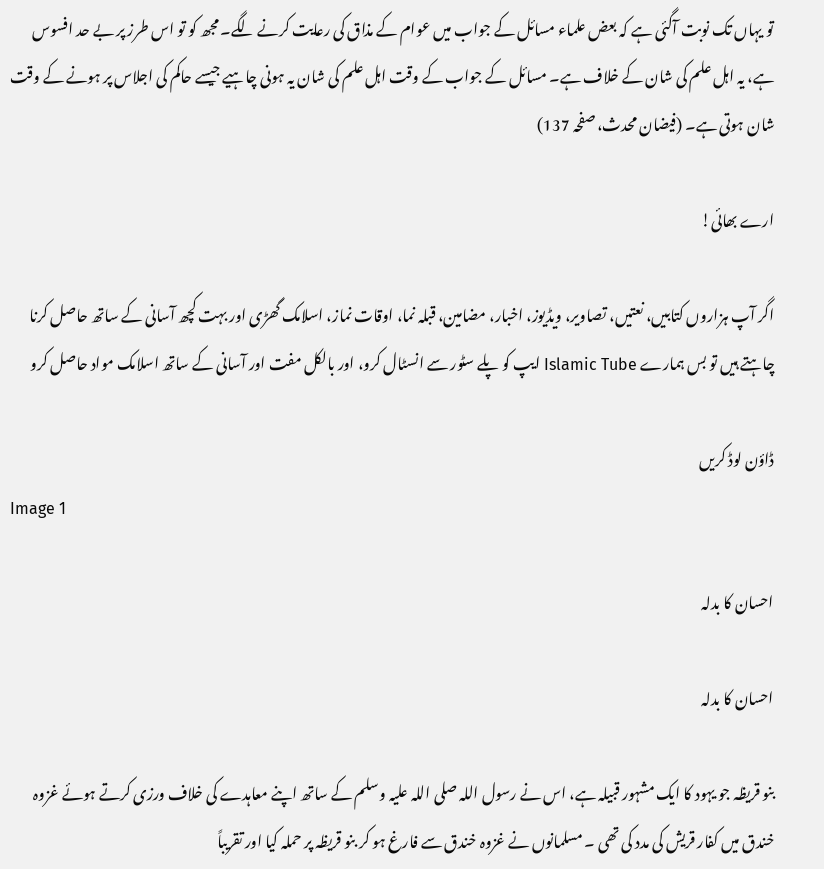تو یہاں تک نوبت آگئی ہے کہ بعض علماء مسائل کے جواب میں عوام کے مذاق کی رعایت کرنے لگے۔ مجھ کو تو اس طرز پر بے حد افسوس ہے، یہ اہل علم کی شان کے خلاف ہے۔ مسائل کے جواب کے وقت اہل علم کی شان یہ ہونی چاہیے جیسے حاکم کی اجلاس پر ہونے کے وقت شان ہوتی ہے۔ (فیضان محدث، صفحہ 137)

ارے بھائی!

اگر آپ ہزاروں کتابیں، نعتیں، تصاویر، ویڈیوز، اخبار، مضامین، قبلہ نما، اوقات نماز، اسلامک گھڑی اور بہت کچھ آسانی کے ساتھ حاصل کرنا چاہتے ہیں تو بس ہمارے Islamic Tube ایپ کو پلے سٹور سے انسٹال کرو، اور بالکل مفت اور آسانی کے ساتھ اسلامک مواد حاصل کرو

ڈاؤن لوڈ کریں
Image 1

احسان کا بدلہ

احسان کا بدلہ

بنو قریظہ جو یہود کا ایک مشہور قبیلہ ہے، اس نے رسول اللہ صلی اللہ علیہ وسلم کے ساتھ اپنے معاہدے کی خلاف ورزی کرتے ہوئے غزوہ خندق میں کفار قریش کی مدد کی تھی ۔ مسلمانوں نے غزوہ خندق سے فارغ ہو کر بنو قریظہ پر حملہ کیا اور تقریباً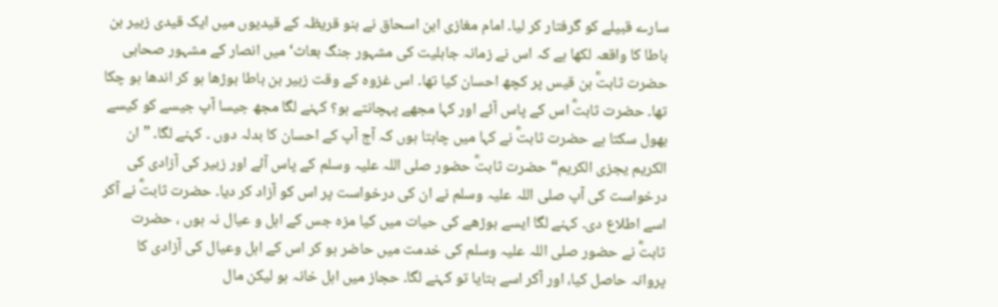سارے قبیلے کو گرفتار کر لیا۔ امام مغازی ابن اسحاق نے بنو قریظہ کے قیدیوں میں ایک قیدی زبیر بن باطا کا واقعہ لکھا ہے کہ اس نے زمانہ جاہلیت کی مشہور جنگ بعاث‘ میں انصار کے مشہور صحابی حضرت ثابتؓ بن قیس پر کچھ احسان کیا تھا۔ اس غزوہ کے وقت زبیر بن باطا بوڑھا ہو کر اندھا ہو چکا تھا۔ حضرت ثابتؓ اس کے پاس آئے اور کہا مجھے پہچانتے ہو؟ کہنے لگا مجھ جیسا آپ جیسے کو کیسے بھول سکتا ہے حضرت ثابتؓ نے کہا میں چاہتا ہوں کہ آج آپ کے احسان کا بدلہ دوں ۔ کہنے لگا۔ ” ان الكريم يجزى الكريم“ حضرت ثابتؓ حضور صلی اللہ علیہ وسلم کے پاس آئے اور زبیر کی آزادی کی درخواست کی آپ صلی اللہ علیہ وسلم نے ان کی درخواست پر اس کو آزاد کر دیا۔ حضرت ثابتؓ نے آکر اسے اطلاع دی۔ کہنے لگا ایسے بوڑھے کی حیات میں کیا مزہ جس کے اہل و عیال نہ ہوں ، حضرت ثابتؓ نے حضور صلی اللہ علیہ وسلم کی خدمت میں حاضر ہو کر اس کے اہل وعیال کی آزادی کا پروانہ حاصل کیا، اور آکر اسے بتایا تو کہنے لگا۔ حجاز میں اہل خانہ ہو لیکن مال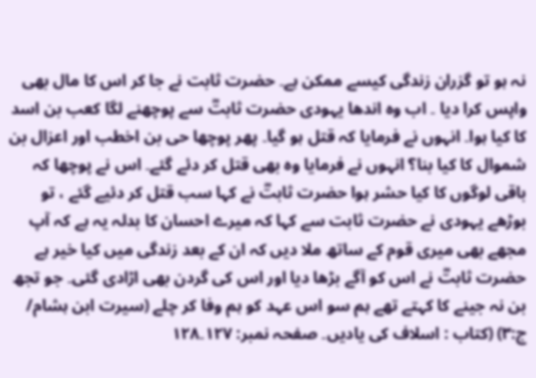نہ ہو تو گزران زندگی کیسے ممکن ہے۔ حضرت ثابت نے جا کر اس کا مال بھی واپس کرا دیا ۔ اب وہ اندھا یہودی حضرت ثابتؓ سے پوچھنے لگا کعب بن اسد کا کیا ہوا۔ انہوں نے فرمایا کہ قتل ہو گیا۔ پھر پوچھا حی بن اخطب اور اعزال بن شموال کا کیا بنا؟ انہوں نے فرمایا وہ بھی قتل کر دئے گئے۔ اس نے پوچھا کہ باقی لوگوں کا کیا حشر ہوا حضرت ثابتؓ نے کہا سب قتل کر دئیے گئے ، تو بوڑھے یہودی نے حضرت ثابت سے کہا کہ میرے احسان کا بدلہ یہ ہے کہ آپ مجھے بھی میری قوم کے ساتھ ملا دیں کہ ان کے بعد زندگی میں کیا خیر ہے حضرت ثابتؓ نے اس کو آگے بڑھا دیا اور اس کی گردن بھی اڑادی گئی۔ جو تجھ بن نہ جینے کا کہتے تھے ہم سو اس عہد کو ہم وفا کر چلے (سیرت ابن ہشام/ ج:۳) (کتاب : اسلاف کی یادیں۔ صفحہ نمبر: ۱۲۷۔۱۲۸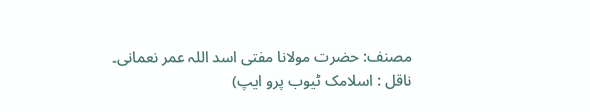مصنف: حضرت مولانا مفتی اسد اللہ عمر نعمانی۔ ناقل : اسلامک ٹیوب پرو ایپ)